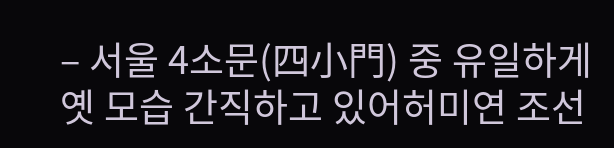– 서울 4소문(四小門) 중 유일하게 옛 모습 간직하고 있어허미연 조선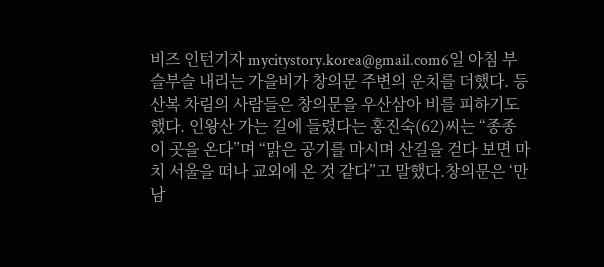비즈 인턴기자 mycitystory.korea@gmail.com6일 아침 부슬부슬 내리는 가을비가 창의문 주변의 운치를 더했다. 등산복 차림의 사람들은 창의문을 우산삼아 비를 피하기도 했다. 인왕산 가는 길에 들렸다는 홍진숙(62)씨는 “종종 이 곳을 온다”며 “맑은 공기를 마시며 산길을 걷다 보면 마치 서울을 떠나 교외에 온 것 같다”고 말했다.창의문은 ‘만남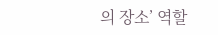의 장소’ 역할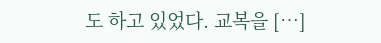도 하고 있었다. 교복을 […]